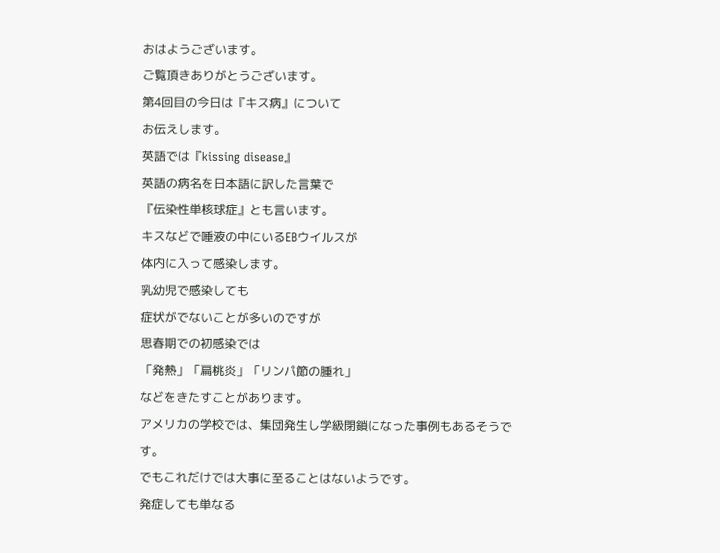おはようございます。
ご覧頂きありがとうございます。
第4回目の今日は『キス病』について
お伝えします。
英語では『kissing disease』
英語の病名を日本語に訳した言葉で
『伝染性単核球症』とも言います。
キスなどで唾液の中にいるEBウイルスが
体内に入って感染します。
乳幼児で感染しても
症状がでないことが多いのですが
思春期での初感染では
「発熱」「扁桃炎」「リンパ節の腫れ」
などをきたすことがあります。
アメリカの学校では、集団発生し学級閉鎖になった事例もあるそうです。
でもこれだけでは大事に至ることはないようです。
発症しても単なる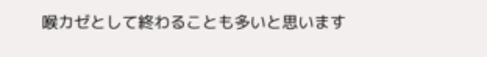喉カゼとして終わることも多いと思います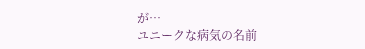が…
ユニークな病気の名前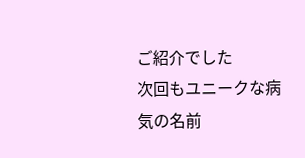ご紹介でした
次回もユニークな病気の名前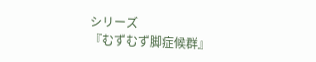シリーズ
『むずむず脚症候群』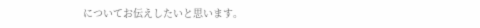についてお伝えしたいと思います。